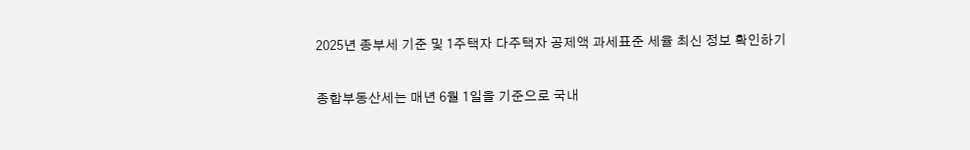2025년 종부세 기준 및 1주택자 다주택자 공제액 과세표준 세율 최신 정보 확인하기

종합부동산세는 매년 6월 1일을 기준으로 국내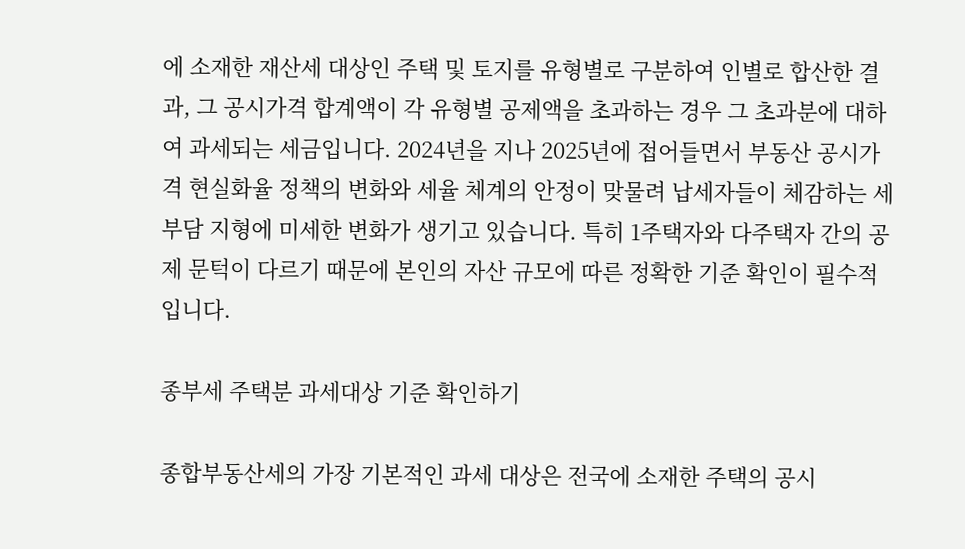에 소재한 재산세 대상인 주택 및 토지를 유형별로 구분하여 인별로 합산한 결과, 그 공시가격 합계액이 각 유형별 공제액을 초과하는 경우 그 초과분에 대하여 과세되는 세금입니다. 2024년을 지나 2025년에 접어들면서 부동산 공시가격 현실화율 정책의 변화와 세율 체계의 안정이 맞물려 납세자들이 체감하는 세 부담 지형에 미세한 변화가 생기고 있습니다. 특히 1주택자와 다주택자 간의 공제 문턱이 다르기 때문에 본인의 자산 규모에 따른 정확한 기준 확인이 필수적입니다.

종부세 주택분 과세대상 기준 확인하기

종합부동산세의 가장 기본적인 과세 대상은 전국에 소재한 주택의 공시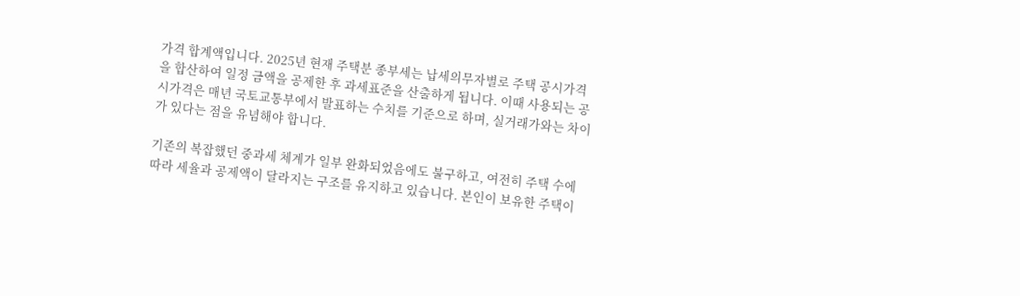가격 합계액입니다. 2025년 현재 주택분 종부세는 납세의무자별로 주택 공시가격을 합산하여 일정 금액을 공제한 후 과세표준을 산출하게 됩니다. 이때 사용되는 공시가격은 매년 국토교통부에서 발표하는 수치를 기준으로 하며, 실거래가와는 차이가 있다는 점을 유념해야 합니다.

기존의 복잡했던 중과세 체계가 일부 완화되었음에도 불구하고, 여전히 주택 수에 따라 세율과 공제액이 달라지는 구조를 유지하고 있습니다. 본인이 보유한 주택이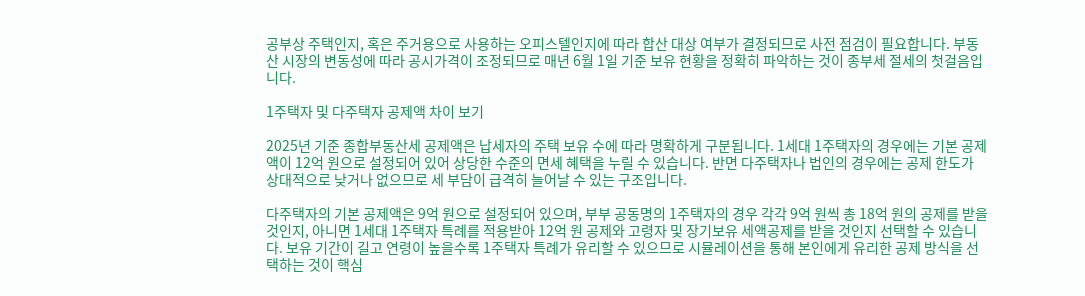공부상 주택인지, 혹은 주거용으로 사용하는 오피스텔인지에 따라 합산 대상 여부가 결정되므로 사전 점검이 필요합니다. 부동산 시장의 변동성에 따라 공시가격이 조정되므로 매년 6월 1일 기준 보유 현황을 정확히 파악하는 것이 종부세 절세의 첫걸음입니다.

1주택자 및 다주택자 공제액 차이 보기

2025년 기준 종합부동산세 공제액은 납세자의 주택 보유 수에 따라 명확하게 구분됩니다. 1세대 1주택자의 경우에는 기본 공제액이 12억 원으로 설정되어 있어 상당한 수준의 면세 혜택을 누릴 수 있습니다. 반면 다주택자나 법인의 경우에는 공제 한도가 상대적으로 낮거나 없으므로 세 부담이 급격히 늘어날 수 있는 구조입니다.

다주택자의 기본 공제액은 9억 원으로 설정되어 있으며, 부부 공동명의 1주택자의 경우 각각 9억 원씩 총 18억 원의 공제를 받을 것인지, 아니면 1세대 1주택자 특례를 적용받아 12억 원 공제와 고령자 및 장기보유 세액공제를 받을 것인지 선택할 수 있습니다. 보유 기간이 길고 연령이 높을수록 1주택자 특례가 유리할 수 있으므로 시뮬레이션을 통해 본인에게 유리한 공제 방식을 선택하는 것이 핵심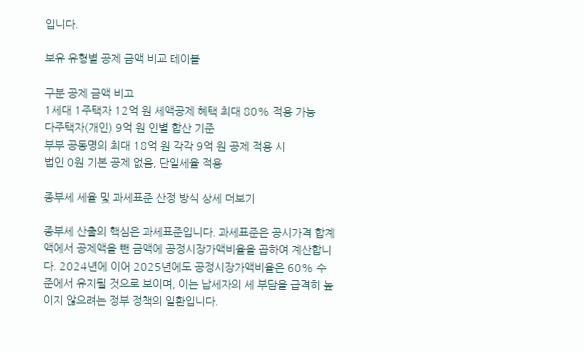입니다.

보유 유형별 공제 금액 비교 테이블

구분 공제 금액 비고
1세대 1주택자 12억 원 세액공제 혜택 최대 80% 적용 가능
다주택자(개인) 9억 원 인별 합산 기준
부부 공동명의 최대 18억 원 각각 9억 원 공제 적용 시
법인 0원 기본 공제 없음, 단일세율 적용

종부세 세율 및 과세표준 산정 방식 상세 더보기

종부세 산출의 핵심은 과세표준입니다. 과세표준은 공시가격 합계액에서 공제액을 뺀 금액에 공정시장가액비율을 곱하여 계산합니다. 2024년에 이어 2025년에도 공정시장가액비율은 60% 수준에서 유지될 것으로 보이며, 이는 납세자의 세 부담을 급격히 높이지 않으려는 정부 정책의 일환입니다.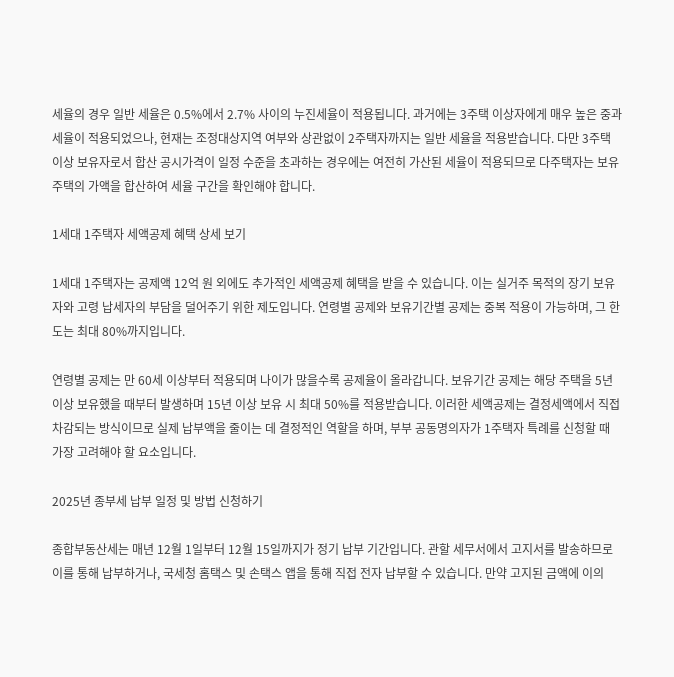세율의 경우 일반 세율은 0.5%에서 2.7% 사이의 누진세율이 적용됩니다. 과거에는 3주택 이상자에게 매우 높은 중과세율이 적용되었으나, 현재는 조정대상지역 여부와 상관없이 2주택자까지는 일반 세율을 적용받습니다. 다만 3주택 이상 보유자로서 합산 공시가격이 일정 수준을 초과하는 경우에는 여전히 가산된 세율이 적용되므로 다주택자는 보유 주택의 가액을 합산하여 세율 구간을 확인해야 합니다.

1세대 1주택자 세액공제 혜택 상세 보기

1세대 1주택자는 공제액 12억 원 외에도 추가적인 세액공제 혜택을 받을 수 있습니다. 이는 실거주 목적의 장기 보유자와 고령 납세자의 부담을 덜어주기 위한 제도입니다. 연령별 공제와 보유기간별 공제는 중복 적용이 가능하며, 그 한도는 최대 80%까지입니다.

연령별 공제는 만 60세 이상부터 적용되며 나이가 많을수록 공제율이 올라갑니다. 보유기간 공제는 해당 주택을 5년 이상 보유했을 때부터 발생하며 15년 이상 보유 시 최대 50%를 적용받습니다. 이러한 세액공제는 결정세액에서 직접 차감되는 방식이므로 실제 납부액을 줄이는 데 결정적인 역할을 하며, 부부 공동명의자가 1주택자 특례를 신청할 때 가장 고려해야 할 요소입니다.

2025년 종부세 납부 일정 및 방법 신청하기

종합부동산세는 매년 12월 1일부터 12월 15일까지가 정기 납부 기간입니다. 관할 세무서에서 고지서를 발송하므로 이를 통해 납부하거나, 국세청 홈택스 및 손택스 앱을 통해 직접 전자 납부할 수 있습니다. 만약 고지된 금액에 이의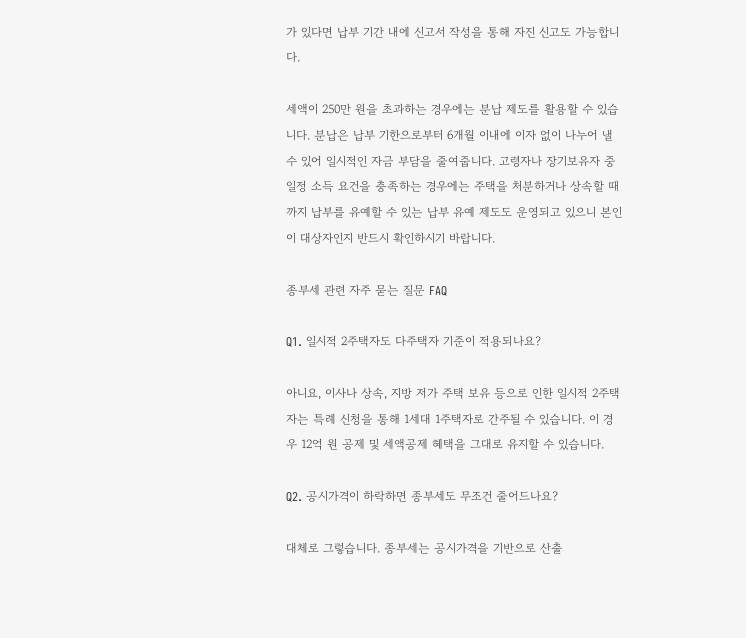가 있다면 납부 기간 내에 신고서 작성을 통해 자진 신고도 가능합니다.

세액이 250만 원을 초과하는 경우에는 분납 제도를 활용할 수 있습니다. 분납은 납부 기한으로부터 6개월 이내에 이자 없이 나누어 낼 수 있어 일시적인 자금 부담을 줄여줍니다. 고령자나 장기보유자 중 일정 소득 요건을 충족하는 경우에는 주택을 처분하거나 상속할 때까지 납부를 유예할 수 있는 납부 유예 제도도 운영되고 있으니 본인이 대상자인지 반드시 확인하시기 바랍니다.

종부세 관련 자주 묻는 질문 FAQ

Q1. 일시적 2주택자도 다주택자 기준이 적용되나요?

아니요, 이사나 상속, 지방 저가 주택 보유 등으로 인한 일시적 2주택자는 특례 신청을 통해 1세대 1주택자로 간주될 수 있습니다. 이 경우 12억 원 공제 및 세액공제 혜택을 그대로 유지할 수 있습니다.

Q2. 공시가격이 하락하면 종부세도 무조건 줄어드나요?

대체로 그렇습니다. 종부세는 공시가격을 기반으로 산출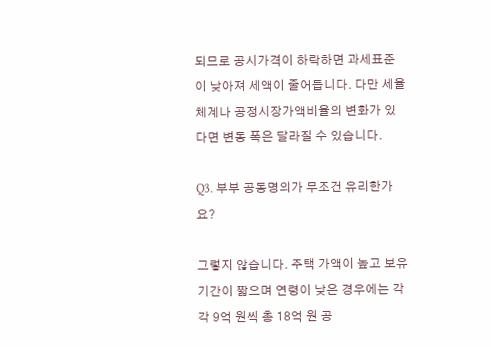되므로 공시가격이 하락하면 과세표준이 낮아져 세액이 줄어듭니다. 다만 세율 체계나 공정시장가액비율의 변화가 있다면 변동 폭은 달라질 수 있습니다.

Q3. 부부 공동명의가 무조건 유리한가요?

그렇지 않습니다. 주택 가액이 높고 보유 기간이 짧으며 연령이 낮은 경우에는 각각 9억 원씩 총 18억 원 공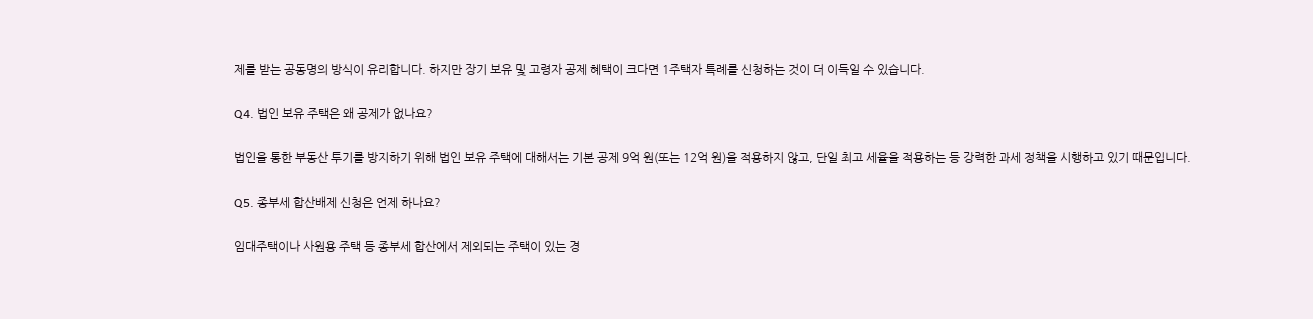제를 받는 공동명의 방식이 유리합니다. 하지만 장기 보유 및 고령자 공제 혜택이 크다면 1주택자 특례를 신청하는 것이 더 이득일 수 있습니다.

Q4. 법인 보유 주택은 왜 공제가 없나요?

법인을 통한 부동산 투기를 방지하기 위해 법인 보유 주택에 대해서는 기본 공제 9억 원(또는 12억 원)을 적용하지 않고, 단일 최고 세율을 적용하는 등 강력한 과세 정책을 시행하고 있기 때문입니다.

Q5. 종부세 합산배제 신청은 언제 하나요?

임대주택이나 사원용 주택 등 종부세 합산에서 제외되는 주택이 있는 경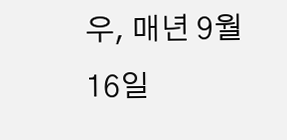우, 매년 9월 16일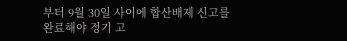부터 9월 30일 사이에 합산배제 신고를 완료해야 정기 고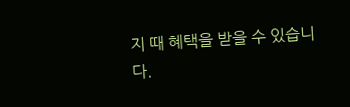지 때 혜택을 받을 수 있습니다.